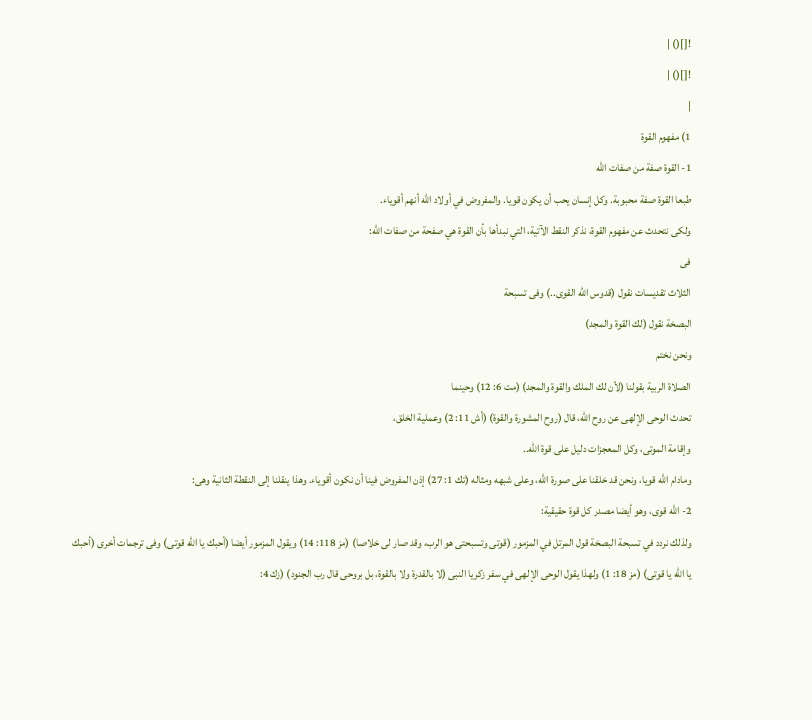![]() |
![]() |
|
1) مفهوم القوة
1- القوة صفة من صفات الله
طبعا القوة صفة محبوبة. وكل إنسان يحب أن يكون قويا. والمفروض في أولاد الله أنهم أقوياء.
ولكى نتحدث عن مفهوم القوة، نذكر النقط الآتية، التي نبدأها بأن القوة هي صفحة من صفات الله:
فى
الثلاث تقديسات نقول (قدوس الله القوى..) وفى تسبحة
البصخة نقول (لك القوة والمجد)
ونحن نختم
الصلاة الربية بقولنا (لأن لك الملك والقوة والمجد) (مت 6: 12) وحينما
تحدث الوحى الإلهى عن روح الله، قال (روح المشورة والقوة) (أش 11: 2) وعملية الخلق،
وإقامة الموتى، وكل المعجزات دليل على قوة الله..
ومادام الله قويا، ونحن قد خلقنا على صورة الله، وعلى شبهه ومثاله (تك 1: 27) إذن المفروض فينا أن نكون أقوياء. وهذا ينقلنا إلى النقطة الثانية وهى:
2- الله قوى، وهو أيضا مصدر كل قوة حقيقية:
ولذلك نردد في تسبحة البصخة قول المرتل في المزمور (قوتى وتسبحتى هو الرب، وقد صار لى خلاصا) (مز 118: 14) ويقول المزمور أيضا (أحبك يا الله قوتى) وفى ترجمات أخرى (أحبك يا الله يا قوتى) (مز 18: 1) ولهذا يقول الوحى الإلهى في سفر زكريا النبى (لا بالقدرة ولا بالقوة، بل بروحى قال رب الجنود) (زك 4: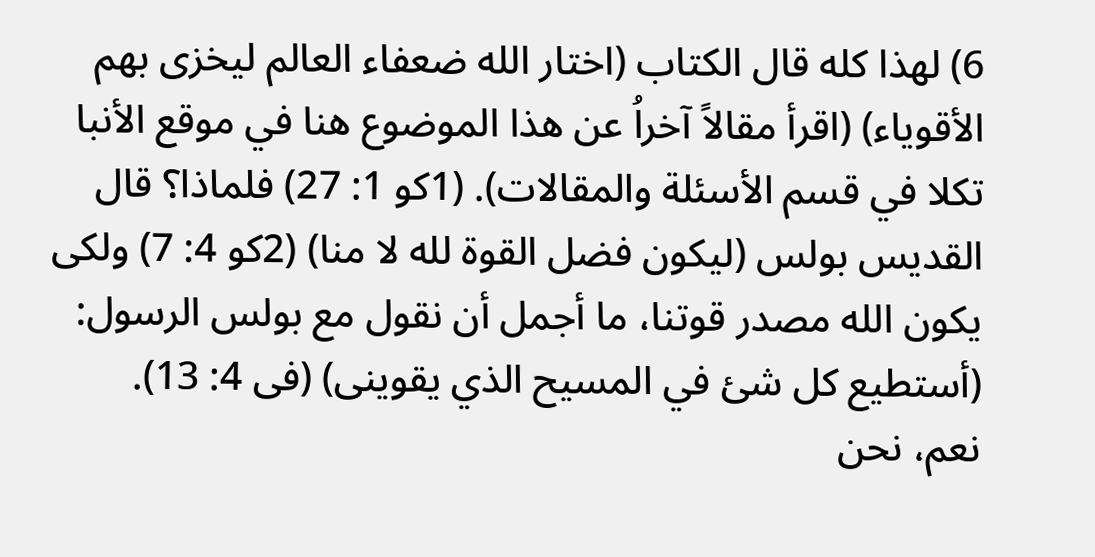6) لهذا كله قال الكتاب (اختار الله ضعفاء العالم ليخزى بهم الأقوياء) (اقرأ مقالاً آخراُ عن هذا الموضوع هنا في موقع الأنبا تكلا في قسم الأسئلة والمقالات). (1كو 1: 27) فلماذا؟ قال القديس بولس (ليكون فضل القوة لله لا منا) (2كو 4: 7) ولكى يكون الله مصدر قوتنا، ما أجمل أن نقول مع بولس الرسول: (أستطيع كل شئ في المسيح الذي يقوينى) (فى 4: 13).
نعم، نحن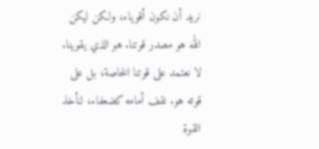نريد أن نكون أقوياء، ولكن ليكن الله هو مصدر قوتنا. هو الذي يقوينا. لا نعتمد على قوتنا الخاصة، بل على قوته هو. نقف أمامه كضعفاء، لنأخذ القوة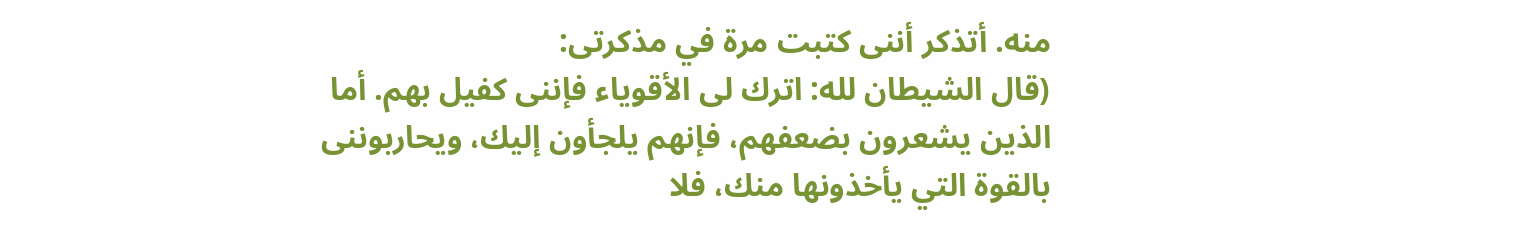منه. أتذكر أننى كتبت مرة في مذكرتى:
(قال الشيطان لله: اترك لى الأقوياء فإننى كفيل بهم. أما الذين يشعرون بضعفهم، فإنهم يلجأون إليك، ويحاربوننى بالقوة التي يأخذونها منك، فلا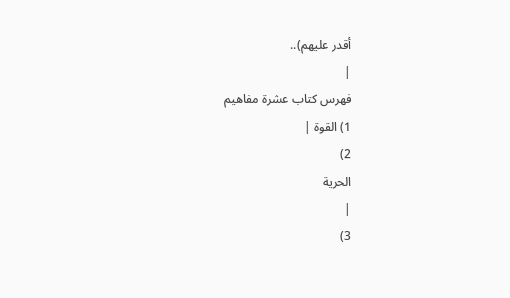أقدر عليهم)..
|
فهرس كتاب عشرة مفاهيم
1) القوة |
2)
الحرية
|
3)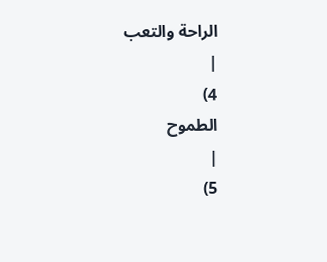الراحة والتعب
|
4)
الطموح
|
5)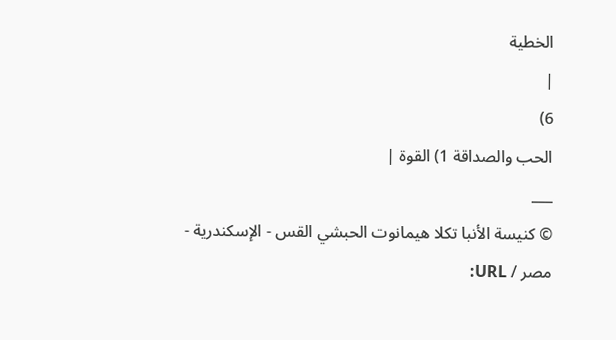الخطية
|
6)
الحب والصداقة 1) القوة |
___
© كنيسة الأنبا تكلا هيمانوت الحبشي القس - الإسكندرية -
مصر / URL: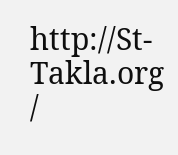http://St-Takla.org
/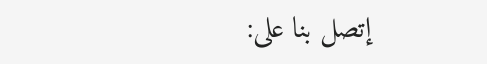إتصل بنا على: